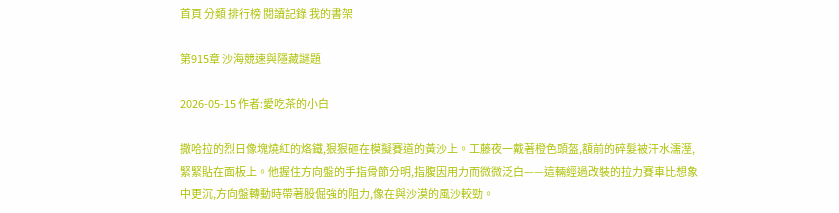首頁 分類 排行榜 閱讀記錄 我的書架

第915章 沙海競速與隱藏謎題

2026-05-15 作者:愛吃茶的小白

撒哈拉的烈日像塊燒紅的烙鐵,狠狠砸在模擬賽道的黃沙上。工藤夜一戴著橙色頭盔,額前的碎髮被汗水濡溼,緊緊貼在面板上。他握住方向盤的手指骨節分明,指腹因用力而微微泛白——這輛經過改裝的拉力賽車比想象中更沉,方向盤轉動時帶著股倔強的阻力,像在與沙漠的風沙較勁。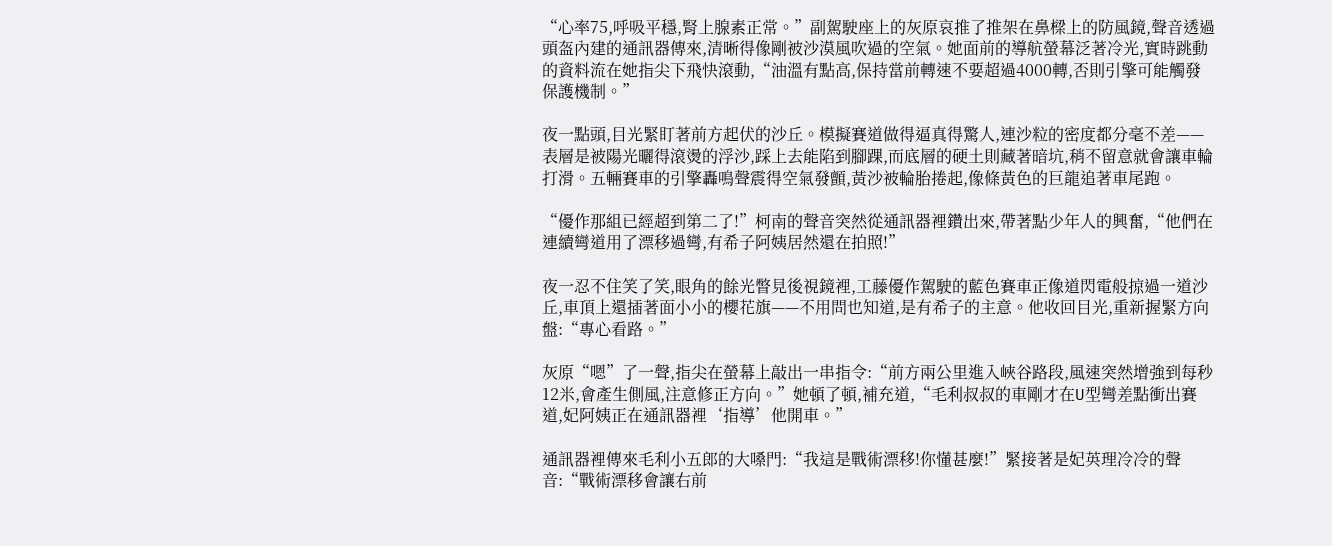“心率75,呼吸平穩,腎上腺素正常。”副駕駛座上的灰原哀推了推架在鼻樑上的防風鏡,聲音透過頭盔內建的通訊器傳來,清晰得像剛被沙漠風吹過的空氣。她面前的導航螢幕泛著冷光,實時跳動的資料流在她指尖下飛快滾動,“油溫有點高,保持當前轉速不要超過4000轉,否則引擎可能觸發保護機制。”

夜一點頭,目光緊盯著前方起伏的沙丘。模擬賽道做得逼真得驚人,連沙粒的密度都分毫不差——表層是被陽光曬得滾燙的浮沙,踩上去能陷到腳踝,而底層的硬土則藏著暗坑,稍不留意就會讓車輪打滑。五輛賽車的引擎轟鳴聲震得空氣發顫,黃沙被輪胎捲起,像條黃色的巨龍追著車尾跑。

“優作那組已經超到第二了!”柯南的聲音突然從通訊器裡鑽出來,帶著點少年人的興奮,“他們在連續彎道用了漂移過彎,有希子阿姨居然還在拍照!”

夜一忍不住笑了笑,眼角的餘光瞥見後視鏡裡,工藤優作駕駛的藍色賽車正像道閃電般掠過一道沙丘,車頂上還插著面小小的櫻花旗——不用問也知道,是有希子的主意。他收回目光,重新握緊方向盤:“專心看路。”

灰原“嗯”了一聲,指尖在螢幕上敲出一串指令:“前方兩公里進入峽谷路段,風速突然增強到每秒12米,會產生側風,注意修正方向。”她頓了頓,補充道,“毛利叔叔的車剛才在U型彎差點衝出賽道,妃阿姨正在通訊器裡‘指導’他開車。”

通訊器裡傳來毛利小五郎的大嗓門:“我這是戰術漂移!你懂甚麼!”緊接著是妃英理冷冷的聲音:“戰術漂移會讓右前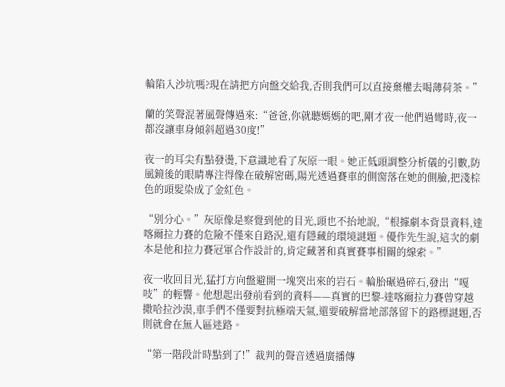輪陷入沙坑嗎?現在請把方向盤交給我,否則我們可以直接棄權去喝薄荷茶。”

蘭的笑聲混著風聲傳過來:“爸爸,你就聽媽媽的吧,剛才夜一他們過彎時,夜一都沒讓車身傾斜超過30度!”

夜一的耳尖有點發燙,下意識地看了灰原一眼。她正低頭調整分析儀的引數,防風鏡後的眼睛專注得像在破解密碼,陽光透過賽車的側窗落在她的側臉,把淺棕色的頭髮染成了金紅色。

“別分心。”灰原像是察覺到他的目光,頭也不抬地說,“根據劇本背景資料,達喀爾拉力賽的危險不僅來自路況,還有隱藏的環境謎題。優作先生說,這次的劇本是他和拉力賽冠軍合作設計的,肯定藏著和真實賽事相關的線索。”

夜一收回目光,猛打方向盤避開一塊突出來的岩石。輪胎碾過碎石,發出“嘎吱”的輕響。他想起出發前看到的資料——真實的巴黎-達喀爾拉力賽曾穿越撒哈拉沙漠,車手們不僅要對抗極端天氣,還要破解當地部落留下的路標謎題,否則就會在無人區迷路。

“第一階段計時點到了!”裁判的聲音透過廣播傳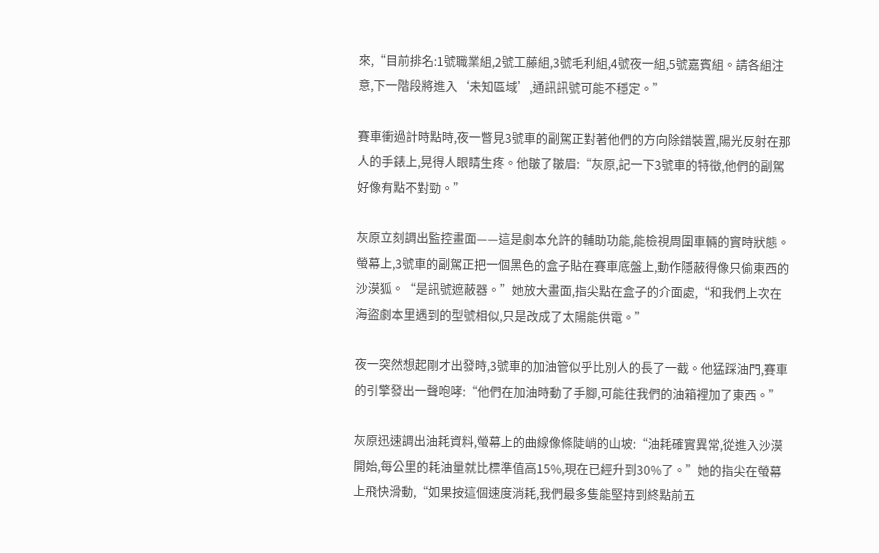來,“目前排名:1號職業組,2號工藤組,3號毛利組,4號夜一組,5號嘉賓組。請各組注意,下一階段將進入‘未知區域’,通訊訊號可能不穩定。”

賽車衝過計時點時,夜一瞥見3號車的副駕正對著他們的方向除錯裝置,陽光反射在那人的手錶上,晃得人眼睛生疼。他皺了皺眉:“灰原,記一下3號車的特徵,他們的副駕好像有點不對勁。”

灰原立刻調出監控畫面——這是劇本允許的輔助功能,能檢視周圍車輛的實時狀態。螢幕上,3號車的副駕正把一個黑色的盒子貼在賽車底盤上,動作隱蔽得像只偷東西的沙漠狐。“是訊號遮蔽器。”她放大畫面,指尖點在盒子的介面處,“和我們上次在海盜劇本里遇到的型號相似,只是改成了太陽能供電。”

夜一突然想起剛才出發時,3號車的加油管似乎比別人的長了一截。他猛踩油門,賽車的引擎發出一聲咆哮:“他們在加油時動了手腳,可能往我們的油箱裡加了東西。”

灰原迅速調出油耗資料,螢幕上的曲線像條陡峭的山坡:“油耗確實異常,從進入沙漠開始,每公里的耗油量就比標準值高15%,現在已經升到30%了。”她的指尖在螢幕上飛快滑動,“如果按這個速度消耗,我們最多隻能堅持到終點前五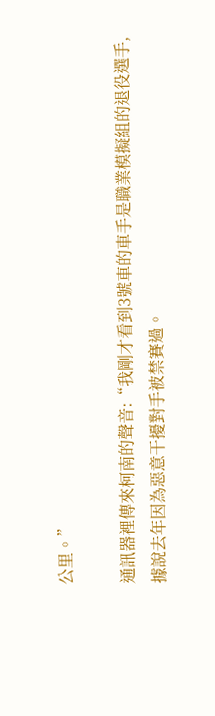公里。”

通訊器裡傳來柯南的聲音:“我剛才看到3號車的車手是職業模擬組的退役選手,據說去年因為惡意干擾對手被禁賽過。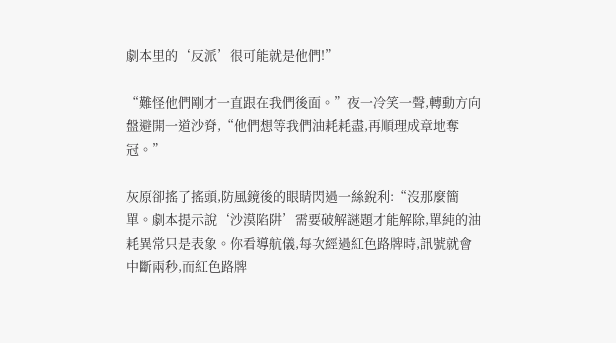劇本里的‘反派’很可能就是他們!”

“難怪他們剛才一直跟在我們後面。”夜一冷笑一聲,轉動方向盤避開一道沙脊,“他們想等我們油耗耗盡,再順理成章地奪冠。”

灰原卻搖了搖頭,防風鏡後的眼睛閃過一絲銳利:“沒那麼簡單。劇本提示說‘沙漠陷阱’需要破解謎題才能解除,單純的油耗異常只是表象。你看導航儀,每次經過紅色路牌時,訊號就會中斷兩秒,而紅色路牌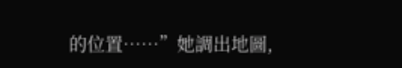的位置……”她調出地圖,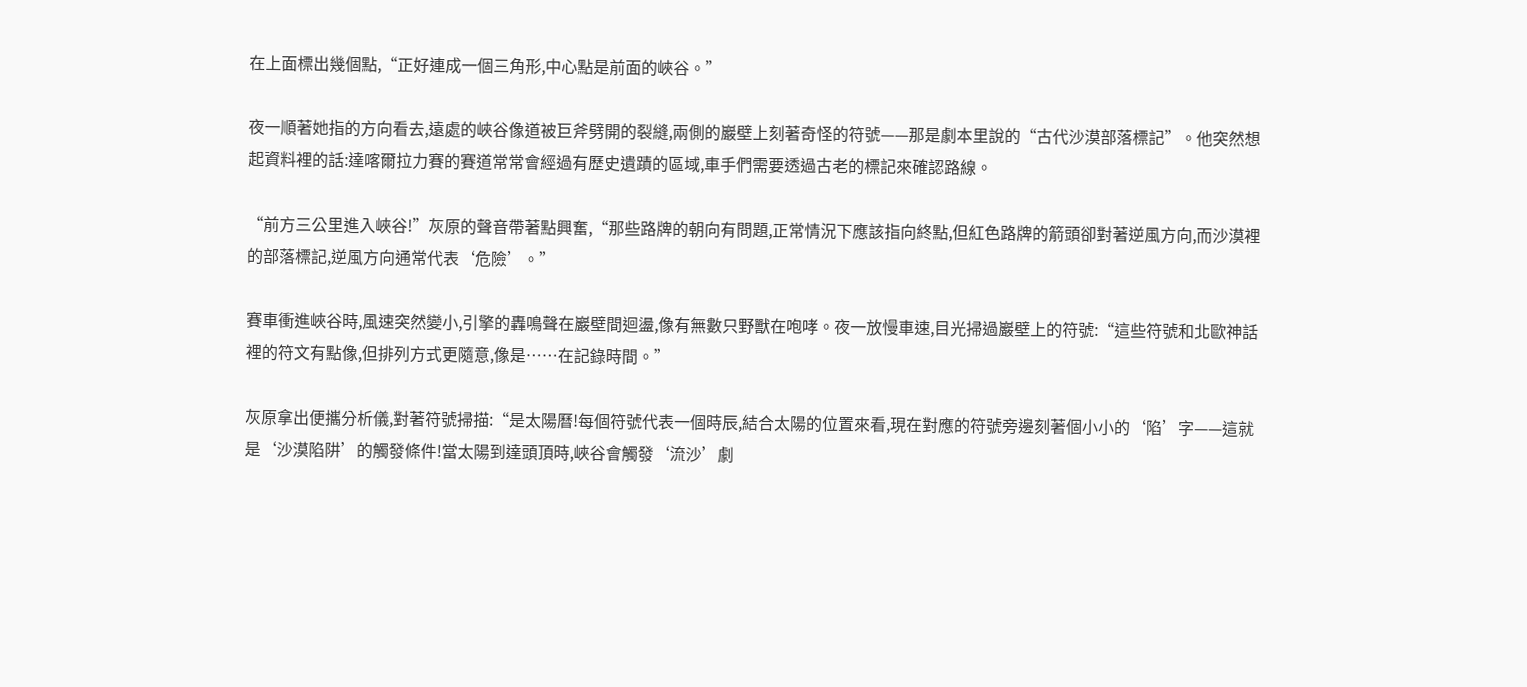在上面標出幾個點,“正好連成一個三角形,中心點是前面的峽谷。”

夜一順著她指的方向看去,遠處的峽谷像道被巨斧劈開的裂縫,兩側的巖壁上刻著奇怪的符號——那是劇本里說的“古代沙漠部落標記”。他突然想起資料裡的話:達喀爾拉力賽的賽道常常會經過有歷史遺蹟的區域,車手們需要透過古老的標記來確認路線。

“前方三公里進入峽谷!”灰原的聲音帶著點興奮,“那些路牌的朝向有問題,正常情況下應該指向終點,但紅色路牌的箭頭卻對著逆風方向,而沙漠裡的部落標記,逆風方向通常代表‘危險’。”

賽車衝進峽谷時,風速突然變小,引擎的轟鳴聲在巖壁間迴盪,像有無數只野獸在咆哮。夜一放慢車速,目光掃過巖壁上的符號:“這些符號和北歐神話裡的符文有點像,但排列方式更隨意,像是……在記錄時間。”

灰原拿出便攜分析儀,對著符號掃描:“是太陽曆!每個符號代表一個時辰,結合太陽的位置來看,現在對應的符號旁邊刻著個小小的‘陷’字——這就是‘沙漠陷阱’的觸發條件!當太陽到達頭頂時,峽谷會觸發‘流沙’劇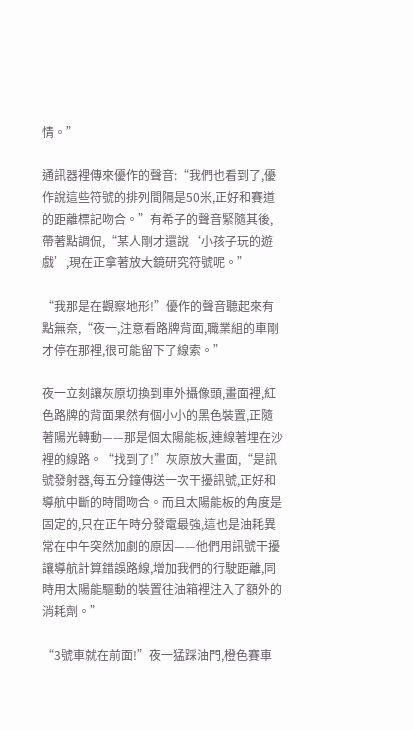情。”

通訊器裡傳來優作的聲音:“我們也看到了,優作說這些符號的排列間隔是50米,正好和賽道的距離標記吻合。”有希子的聲音緊隨其後,帶著點調侃,“某人剛才還說‘小孩子玩的遊戲’,現在正拿著放大鏡研究符號呢。”

“我那是在觀察地形!”優作的聲音聽起來有點無奈,“夜一,注意看路牌背面,職業組的車剛才停在那裡,很可能留下了線索。”

夜一立刻讓灰原切換到車外攝像頭,畫面裡,紅色路牌的背面果然有個小小的黑色裝置,正隨著陽光轉動——那是個太陽能板,連線著埋在沙裡的線路。“找到了!”灰原放大畫面,“是訊號發射器,每五分鐘傳送一次干擾訊號,正好和導航中斷的時間吻合。而且太陽能板的角度是固定的,只在正午時分發電最強,這也是油耗異常在中午突然加劇的原因——他們用訊號干擾讓導航計算錯誤路線,增加我們的行駛距離,同時用太陽能驅動的裝置往油箱裡注入了額外的消耗劑。”

“3號車就在前面!”夜一猛踩油門,橙色賽車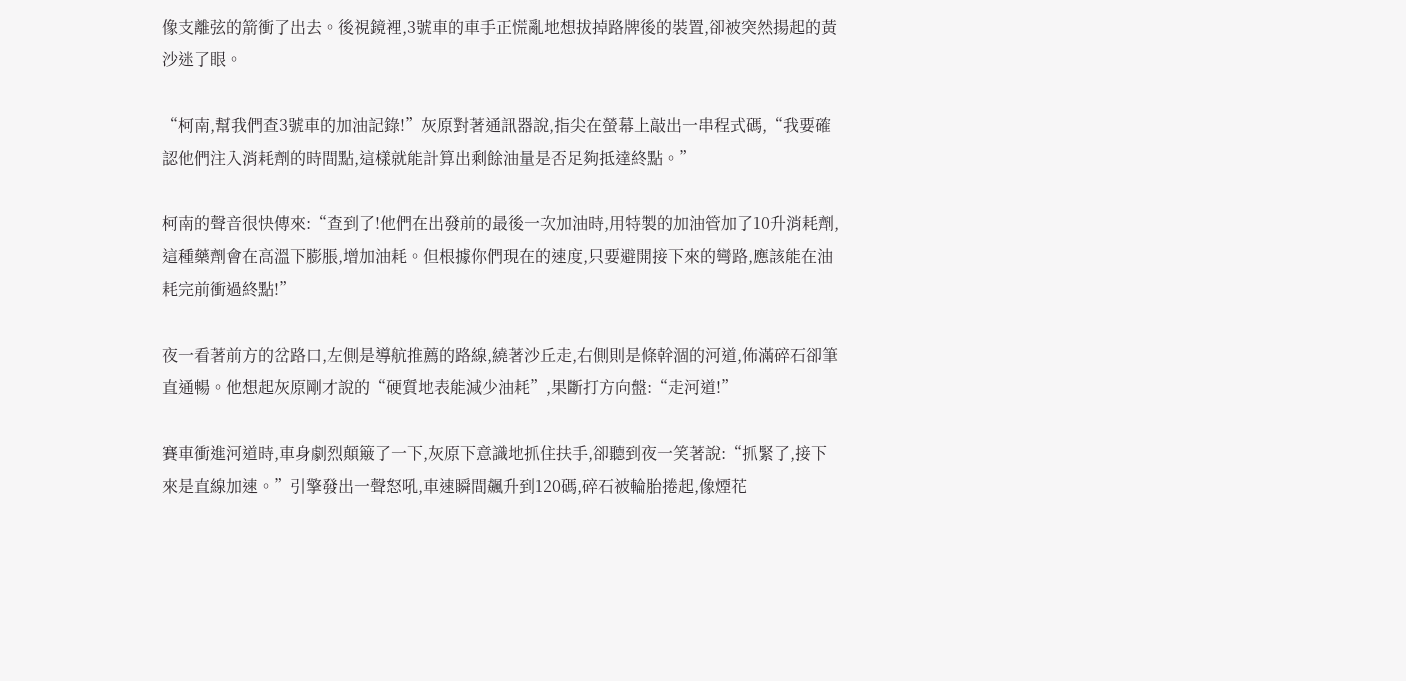像支離弦的箭衝了出去。後視鏡裡,3號車的車手正慌亂地想拔掉路牌後的裝置,卻被突然揚起的黃沙迷了眼。

“柯南,幫我們查3號車的加油記錄!”灰原對著通訊器說,指尖在螢幕上敲出一串程式碼,“我要確認他們注入消耗劑的時間點,這樣就能計算出剩餘油量是否足夠抵達終點。”

柯南的聲音很快傳來:“查到了!他們在出發前的最後一次加油時,用特製的加油管加了10升消耗劑,這種藥劑會在高溫下膨脹,增加油耗。但根據你們現在的速度,只要避開接下來的彎路,應該能在油耗完前衝過終點!”

夜一看著前方的岔路口,左側是導航推薦的路線,繞著沙丘走,右側則是條幹涸的河道,佈滿碎石卻筆直通暢。他想起灰原剛才說的“硬質地表能減少油耗”,果斷打方向盤:“走河道!”

賽車衝進河道時,車身劇烈顛簸了一下,灰原下意識地抓住扶手,卻聽到夜一笑著說:“抓緊了,接下來是直線加速。”引擎發出一聲怒吼,車速瞬間飆升到120碼,碎石被輪胎捲起,像煙花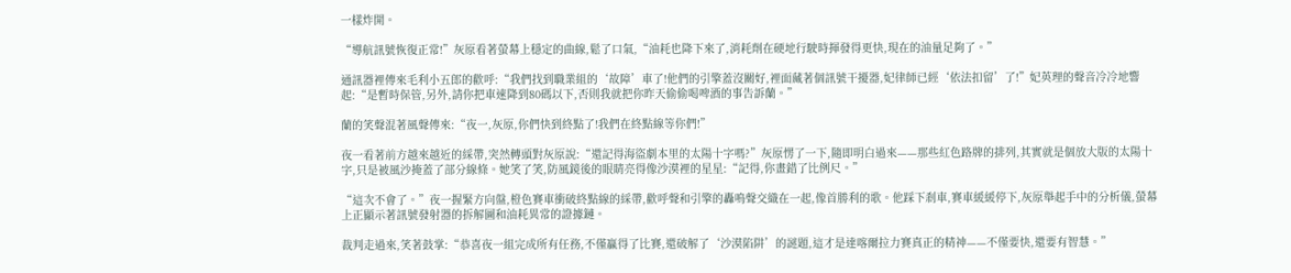一樣炸開。

“導航訊號恢復正常!”灰原看著螢幕上穩定的曲線,鬆了口氣,“油耗也降下來了,消耗劑在硬地行駛時揮發得更快,現在的油量足夠了。”

通訊器裡傳來毛利小五郎的歡呼:“我們找到職業組的‘故障’車了!他們的引擎蓋沒關好,裡面藏著個訊號干擾器,妃律師已經‘依法扣留’了!”妃英理的聲音冷冷地響起:“是暫時保管,另外,請你把車速降到80碼以下,否則我就把你昨天偷偷喝啤酒的事告訴蘭。”

蘭的笑聲混著風聲傳來:“夜一,灰原,你們快到終點了!我們在終點線等你們!”

夜一看著前方越來越近的綵帶,突然轉頭對灰原說:“還記得海盜劇本里的太陽十字嗎?”灰原愣了一下,隨即明白過來——那些紅色路牌的排列,其實就是個放大版的太陽十字,只是被風沙掩蓋了部分線條。她笑了笑,防風鏡後的眼睛亮得像沙漠裡的星星:“記得,你畫錯了比例尺。”

“這次不會了。”夜一握緊方向盤,橙色賽車衝破終點線的綵帶,歡呼聲和引擎的轟鳴聲交織在一起,像首勝利的歌。他踩下剎車,賽車緩緩停下,灰原舉起手中的分析儀,螢幕上正顯示著訊號發射器的拆解圖和油耗異常的證據鏈。

裁判走過來,笑著鼓掌:“恭喜夜一組完成所有任務,不僅贏得了比賽,還破解了‘沙漠陷阱’的謎題,這才是達喀爾拉力賽真正的精神——不僅要快,還要有智慧。”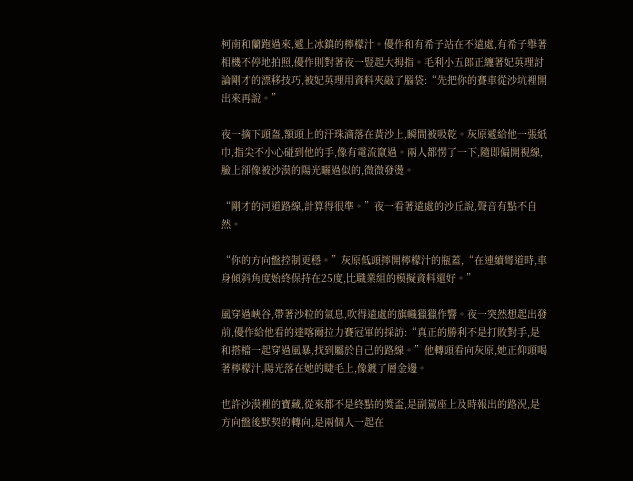柯南和蘭跑過來,遞上冰鎮的檸檬汁。優作和有希子站在不遠處,有希子舉著相機不停地拍照,優作則對著夜一豎起大拇指。毛利小五郎正纏著妃英理討論剛才的漂移技巧,被妃英理用資料夾敲了腦袋:“先把你的賽車從沙坑裡開出來再說。”

夜一摘下頭盔,額頭上的汗珠滴落在黃沙上,瞬間被吸乾。灰原遞給他一張紙巾,指尖不小心碰到他的手,像有電流竄過。兩人都愣了一下,隨即偏開視線,臉上卻像被沙漠的陽光曬過似的,微微發燙。

“剛才的河道路線,計算得很準。”夜一看著遠處的沙丘說,聲音有點不自然。

“你的方向盤控制更穩。”灰原低頭擰開檸檬汁的瓶蓋,“在連續彎道時,車身傾斜角度始終保持在25度,比職業組的模擬資料還好。”

風穿過峽谷,帶著沙粒的氣息,吹得遠處的旗幟獵獵作響。夜一突然想起出發前,優作給他看的達喀爾拉力賽冠軍的採訪:“真正的勝利不是打敗對手,是和搭檔一起穿過風暴,找到屬於自己的路線。”他轉頭看向灰原,她正仰頭喝著檸檬汁,陽光落在她的睫毛上,像鍍了層金邊。

也許沙漠裡的寶藏,從來都不是終點的獎盃,是副駕座上及時報出的路況,是方向盤後默契的轉向,是兩個人一起在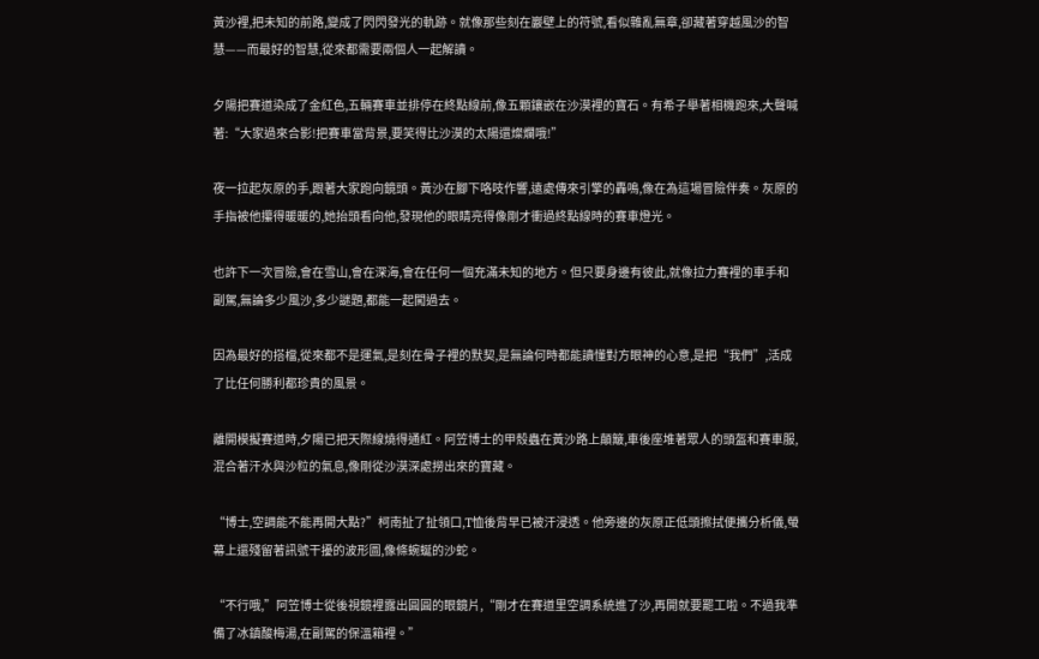黃沙裡,把未知的前路,變成了閃閃發光的軌跡。就像那些刻在巖壁上的符號,看似雜亂無章,卻藏著穿越風沙的智慧——而最好的智慧,從來都需要兩個人一起解讀。

夕陽把賽道染成了金紅色,五輛賽車並排停在終點線前,像五顆鑲嵌在沙漠裡的寶石。有希子舉著相機跑來,大聲喊著:“大家過來合影!把賽車當背景,要笑得比沙漠的太陽還燦爛哦!”

夜一拉起灰原的手,跟著大家跑向鏡頭。黃沙在腳下咯吱作響,遠處傳來引擎的轟鳴,像在為這場冒險伴奏。灰原的手指被他攥得暖暖的,她抬頭看向他,發現他的眼睛亮得像剛才衝過終點線時的賽車燈光。

也許下一次冒險,會在雪山,會在深海,會在任何一個充滿未知的地方。但只要身邊有彼此,就像拉力賽裡的車手和副駕,無論多少風沙,多少謎題,都能一起闖過去。

因為最好的搭檔,從來都不是運氣,是刻在骨子裡的默契,是無論何時都能讀懂對方眼神的心意,是把“我們”,活成了比任何勝利都珍貴的風景。

離開模擬賽道時,夕陽已把天際線燒得通紅。阿笠博士的甲殼蟲在黃沙路上顛簸,車後座堆著眾人的頭盔和賽車服,混合著汗水與沙粒的氣息,像剛從沙漠深處撈出來的寶藏。

“博士,空調能不能再開大點?”柯南扯了扯領口,T恤後背早已被汗浸透。他旁邊的灰原正低頭擦拭便攜分析儀,螢幕上還殘留著訊號干擾的波形圖,像條蜿蜒的沙蛇。

“不行哦,”阿笠博士從後視鏡裡露出圓圓的眼鏡片,“剛才在賽道里空調系統進了沙,再開就要罷工啦。不過我準備了冰鎮酸梅湯,在副駕的保溫箱裡。”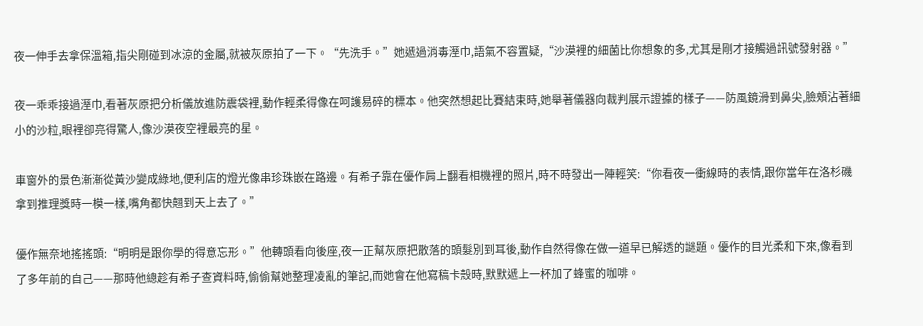夜一伸手去拿保溫箱,指尖剛碰到冰涼的金屬,就被灰原拍了一下。“先洗手。”她遞過消毒溼巾,語氣不容置疑,“沙漠裡的細菌比你想象的多,尤其是剛才接觸過訊號發射器。”

夜一乖乖接過溼巾,看著灰原把分析儀放進防震袋裡,動作輕柔得像在呵護易碎的標本。他突然想起比賽結束時,她舉著儀器向裁判展示證據的樣子——防風鏡滑到鼻尖,臉頰沾著細小的沙粒,眼裡卻亮得驚人,像沙漠夜空裡最亮的星。

車窗外的景色漸漸從黃沙變成綠地,便利店的燈光像串珍珠嵌在路邊。有希子靠在優作肩上翻看相機裡的照片,時不時發出一陣輕笑:“你看夜一衝線時的表情,跟你當年在洛杉磯拿到推理獎時一模一樣,嘴角都快翹到天上去了。”

優作無奈地搖搖頭:“明明是跟你學的得意忘形。”他轉頭看向後座,夜一正幫灰原把散落的頭髮別到耳後,動作自然得像在做一道早已解透的謎題。優作的目光柔和下來,像看到了多年前的自己——那時他總趁有希子查資料時,偷偷幫她整理凌亂的筆記,而她會在他寫稿卡殼時,默默遞上一杯加了蜂蜜的咖啡。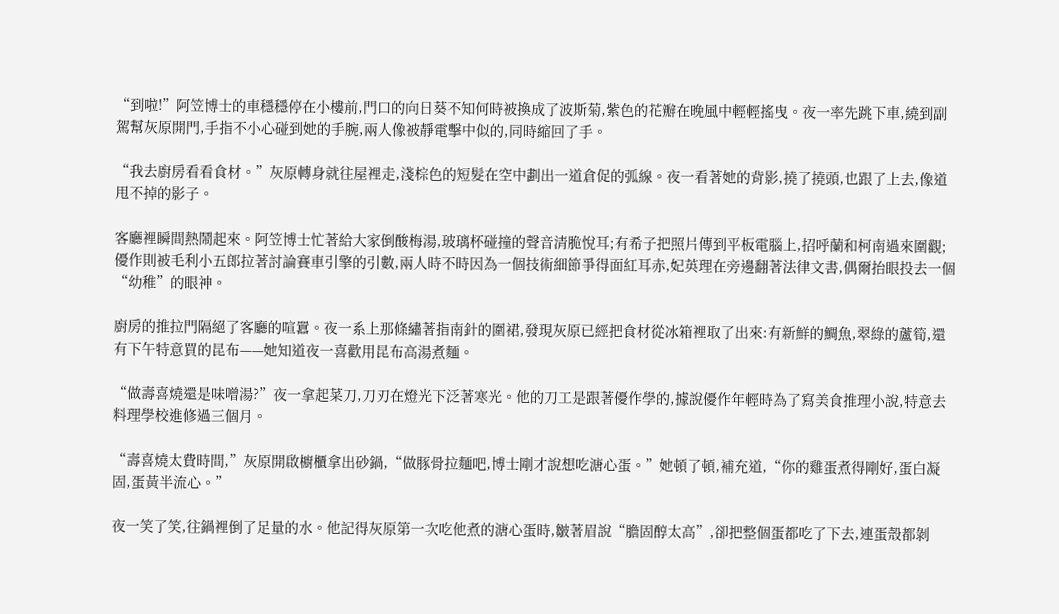“到啦!”阿笠博士的車穩穩停在小樓前,門口的向日葵不知何時被換成了波斯菊,紫色的花瓣在晚風中輕輕搖曳。夜一率先跳下車,繞到副駕幫灰原開門,手指不小心碰到她的手腕,兩人像被靜電擊中似的,同時縮回了手。

“我去廚房看看食材。”灰原轉身就往屋裡走,淺棕色的短髮在空中劃出一道倉促的弧線。夜一看著她的背影,撓了撓頭,也跟了上去,像道甩不掉的影子。

客廳裡瞬間熱鬧起來。阿笠博士忙著給大家倒酸梅湯,玻璃杯碰撞的聲音清脆悅耳;有希子把照片傳到平板電腦上,招呼蘭和柯南過來圍觀;優作則被毛利小五郎拉著討論賽車引擎的引數,兩人時不時因為一個技術細節爭得面紅耳赤,妃英理在旁邊翻著法律文書,偶爾抬眼投去一個“幼稚”的眼神。

廚房的推拉門隔絕了客廳的喧囂。夜一系上那條繡著指南針的圍裙,發現灰原已經把食材從冰箱裡取了出來:有新鮮的鯛魚,翠綠的蘆筍,還有下午特意買的昆布——她知道夜一喜歡用昆布高湯煮麵。

“做壽喜燒還是味噌湯?”夜一拿起菜刀,刀刃在燈光下泛著寒光。他的刀工是跟著優作學的,據說優作年輕時為了寫美食推理小說,特意去料理學校進修過三個月。

“壽喜燒太費時間,”灰原開啟櫥櫃拿出砂鍋,“做豚骨拉麵吧,博士剛才說想吃溏心蛋。”她頓了頓,補充道,“你的雞蛋煮得剛好,蛋白凝固,蛋黃半流心。”

夜一笑了笑,往鍋裡倒了足量的水。他記得灰原第一次吃他煮的溏心蛋時,皺著眉說“膽固醇太高”,卻把整個蛋都吃了下去,連蛋殼都剝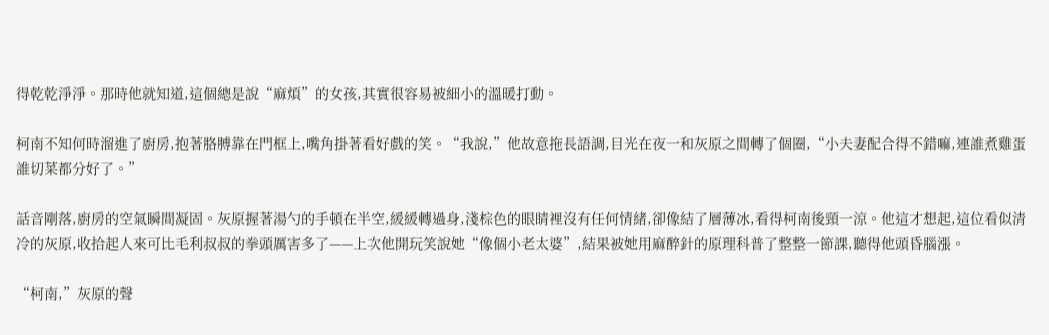得乾乾淨淨。那時他就知道,這個總是說“麻煩”的女孩,其實很容易被細小的溫暖打動。

柯南不知何時溜進了廚房,抱著胳膊靠在門框上,嘴角掛著看好戲的笑。“我說,”他故意拖長語調,目光在夜一和灰原之間轉了個圈,“小夫妻配合得不錯嘛,連誰煮雞蛋誰切菜都分好了。”

話音剛落,廚房的空氣瞬間凝固。灰原握著湯勺的手頓在半空,緩緩轉過身,淺棕色的眼睛裡沒有任何情緒,卻像結了層薄冰,看得柯南後頸一涼。他這才想起,這位看似清冷的灰原,收拾起人來可比毛利叔叔的拳頭厲害多了——上次他開玩笑說她“像個小老太婆”,結果被她用麻醉針的原理科普了整整一節課,聽得他頭昏腦漲。

“柯南,”灰原的聲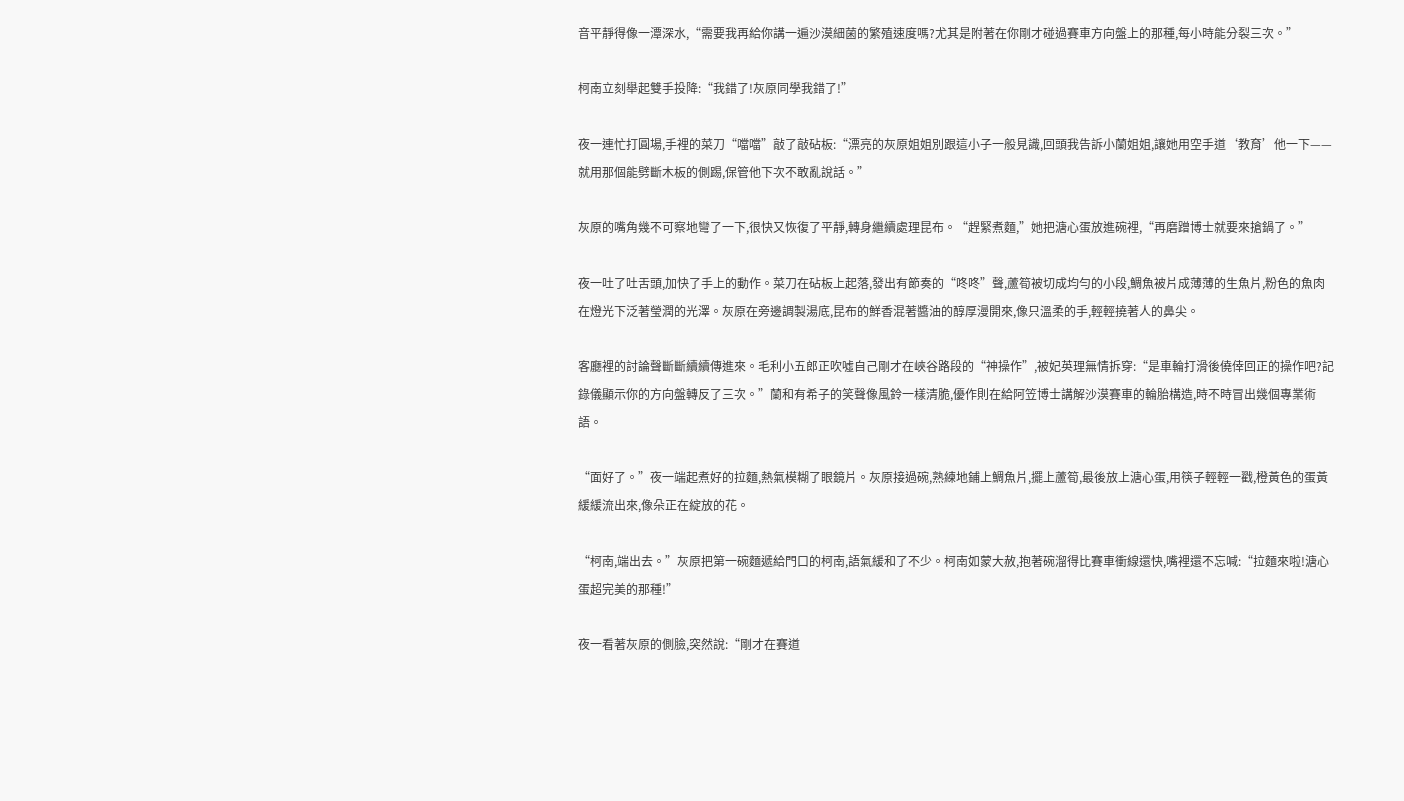音平靜得像一潭深水,“需要我再給你講一遍沙漠細菌的繁殖速度嗎?尤其是附著在你剛才碰過賽車方向盤上的那種,每小時能分裂三次。”

柯南立刻舉起雙手投降:“我錯了!灰原同學我錯了!”

夜一連忙打圓場,手裡的菜刀“噹噹”敲了敲砧板:“漂亮的灰原姐姐別跟這小子一般見識,回頭我告訴小蘭姐姐,讓她用空手道‘教育’他一下——就用那個能劈斷木板的側踢,保管他下次不敢亂說話。”

灰原的嘴角幾不可察地彎了一下,很快又恢復了平靜,轉身繼續處理昆布。“趕緊煮麵,”她把溏心蛋放進碗裡,“再磨蹭博士就要來搶鍋了。”

夜一吐了吐舌頭,加快了手上的動作。菜刀在砧板上起落,發出有節奏的“咚咚”聲,蘆筍被切成均勻的小段,鯛魚被片成薄薄的生魚片,粉色的魚肉在燈光下泛著瑩潤的光澤。灰原在旁邊調製湯底,昆布的鮮香混著醬油的醇厚漫開來,像只溫柔的手,輕輕撓著人的鼻尖。

客廳裡的討論聲斷斷續續傳進來。毛利小五郎正吹噓自己剛才在峽谷路段的“神操作”,被妃英理無情拆穿:“是車輪打滑後僥倖回正的操作吧?記錄儀顯示你的方向盤轉反了三次。”蘭和有希子的笑聲像風鈴一樣清脆,優作則在給阿笠博士講解沙漠賽車的輪胎構造,時不時冒出幾個專業術語。

“面好了。”夜一端起煮好的拉麵,熱氣模糊了眼鏡片。灰原接過碗,熟練地鋪上鯛魚片,擺上蘆筍,最後放上溏心蛋,用筷子輕輕一戳,橙黃色的蛋黃緩緩流出來,像朵正在綻放的花。

“柯南,端出去。”灰原把第一碗麵遞給門口的柯南,語氣緩和了不少。柯南如蒙大赦,抱著碗溜得比賽車衝線還快,嘴裡還不忘喊:“拉麵來啦!溏心蛋超完美的那種!”

夜一看著灰原的側臉,突然說:“剛才在賽道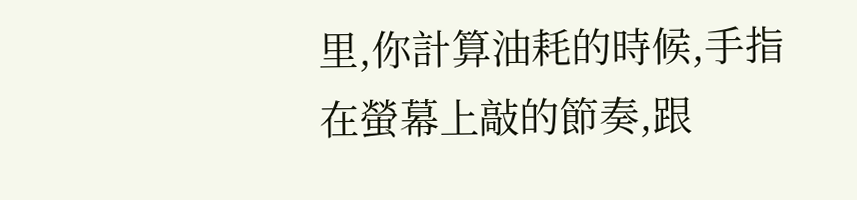里,你計算油耗的時候,手指在螢幕上敲的節奏,跟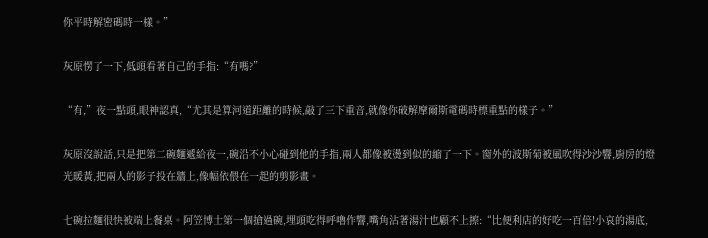你平時解密碼時一樣。”

灰原愣了一下,低頭看著自己的手指:“有嗎?”

“有,”夜一點頭,眼神認真,“尤其是算河道距離的時候,敲了三下重音,就像你破解摩爾斯電碼時標重點的樣子。”

灰原沒說話,只是把第二碗麵遞給夜一,碗沿不小心碰到他的手指,兩人都像被燙到似的縮了一下。窗外的波斯菊被風吹得沙沙響,廚房的燈光暖黃,把兩人的影子投在牆上,像幅依偎在一起的剪影畫。

七碗拉麵很快被端上餐桌。阿笠博士第一個搶過碗,埋頭吃得呼嚕作響,嘴角沾著湯汁也顧不上擦:“比便利店的好吃一百倍!小哀的湯底,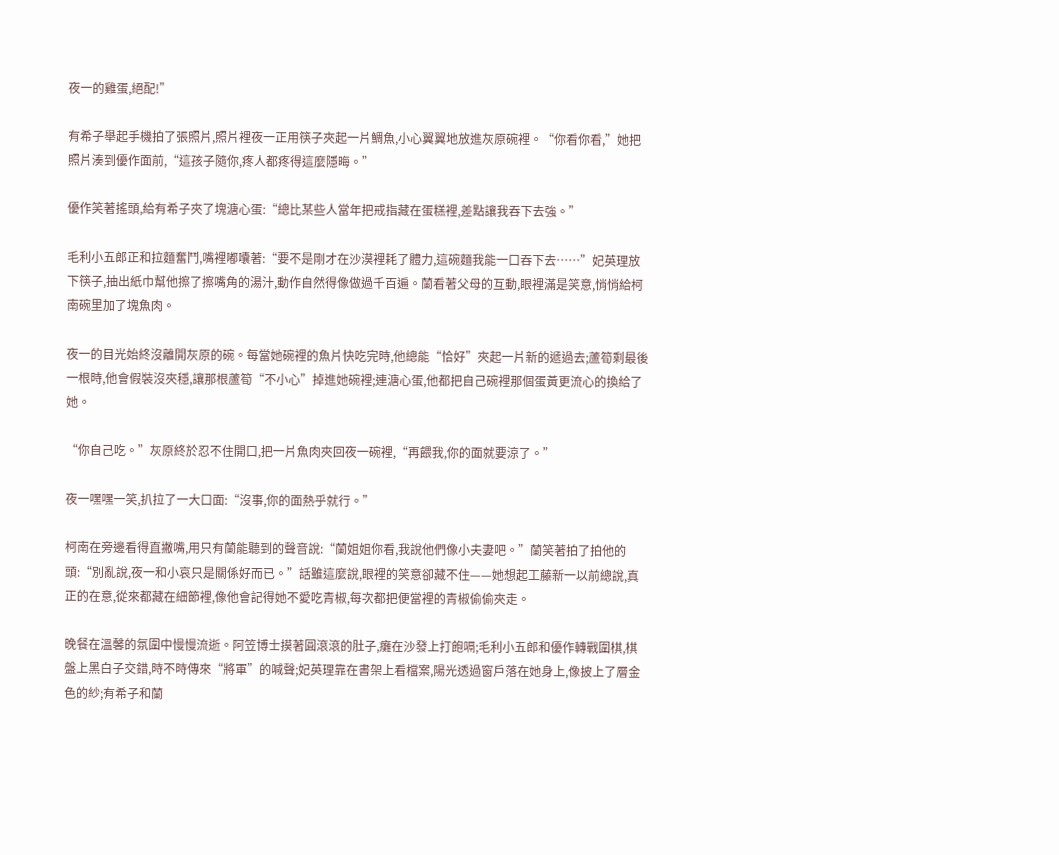夜一的雞蛋,絕配!”

有希子舉起手機拍了張照片,照片裡夜一正用筷子夾起一片鯛魚,小心翼翼地放進灰原碗裡。“你看你看,”她把照片湊到優作面前,“這孩子隨你,疼人都疼得這麼隱晦。”

優作笑著搖頭,給有希子夾了塊溏心蛋:“總比某些人當年把戒指藏在蛋糕裡,差點讓我吞下去強。”

毛利小五郎正和拉麵奮鬥,嘴裡嘟囔著:“要不是剛才在沙漠裡耗了體力,這碗麵我能一口吞下去……”妃英理放下筷子,抽出紙巾幫他擦了擦嘴角的湯汁,動作自然得像做過千百遍。蘭看著父母的互動,眼裡滿是笑意,悄悄給柯南碗里加了塊魚肉。

夜一的目光始終沒離開灰原的碗。每當她碗裡的魚片快吃完時,他總能“恰好”夾起一片新的遞過去;蘆筍剩最後一根時,他會假裝沒夾穩,讓那根蘆筍“不小心”掉進她碗裡;連溏心蛋,他都把自己碗裡那個蛋黃更流心的換給了她。

“你自己吃。”灰原終於忍不住開口,把一片魚肉夾回夜一碗裡,“再餵我,你的面就要涼了。”

夜一嘿嘿一笑,扒拉了一大口面:“沒事,你的面熱乎就行。”

柯南在旁邊看得直撇嘴,用只有蘭能聽到的聲音說:“蘭姐姐你看,我說他們像小夫妻吧。”蘭笑著拍了拍他的頭:“別亂說,夜一和小哀只是關係好而已。”話雖這麼說,眼裡的笑意卻藏不住——她想起工藤新一以前總說,真正的在意,從來都藏在細節裡,像他會記得她不愛吃青椒,每次都把便當裡的青椒偷偷夾走。

晚餐在溫馨的氛圍中慢慢流逝。阿笠博士摸著圓滾滾的肚子,癱在沙發上打飽嗝;毛利小五郎和優作轉戰圍棋,棋盤上黑白子交錯,時不時傳來“將軍”的喊聲;妃英理靠在書架上看檔案,陽光透過窗戶落在她身上,像披上了層金色的紗;有希子和蘭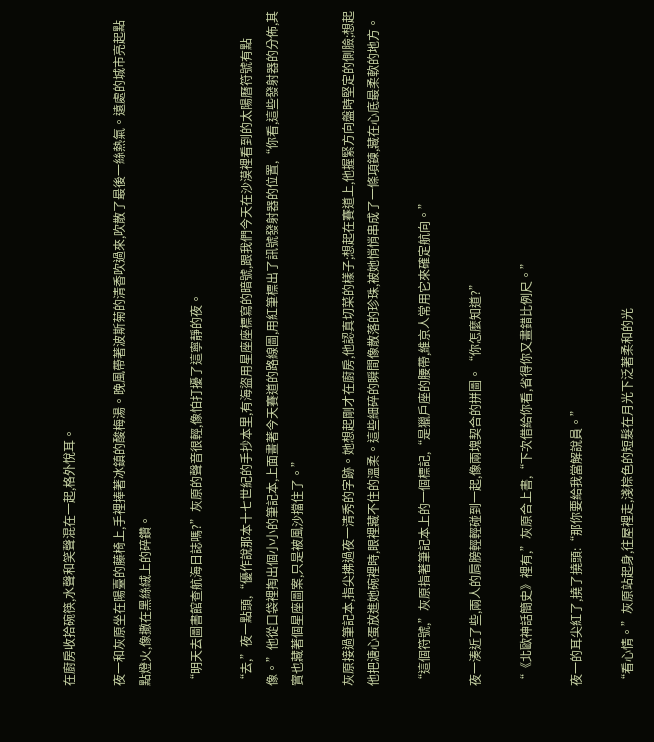在廚房收拾碗筷,水聲和笑聲混在一起,格外悅耳。

夜一和灰原坐在陽臺的藤椅上,手裡捧著冰鎮的酸梅湯。晚風帶著波斯菊的清香吹過來,吹散了最後一絲熱氣。遠處的城市亮起點點燈火,像撒在黑絲絨上的碎鑽。

“明天去圖書館查航海日誌嗎?”灰原的聲音很輕,像怕打擾了這寧靜的夜。

“去,”夜一點頭,“優作說那本十七世紀的手抄本里,有海盜用星座座標寫的暗號,跟我們今天在沙漠裡看到的太陽曆符號有點像。”他從口袋裡掏出個小小的筆記本,上面畫著今天賽道的路線圖,用紅筆標出了訊號發射器的位置,“你看,這些發射器的分佈,其實也藏著個星座圖案,只是被風沙擋住了。”

灰原接過筆記本,指尖拂過夜一清秀的字跡。她想起剛才在廚房,他認真切菜的樣子;想起在賽道上,他握緊方向盤時堅定的側臉;想起他把溏心蛋放進她碗裡時,眼裡藏不住的溫柔。這些細碎的瞬間像散落的珍珠,被她悄悄串成了一條項鍊,藏在心底最柔軟的地方。

“這個符號,”灰原指著筆記本上的一個標記,“是獵戶座的腰帶,維京人常用它來確定航向。”

夜一湊近了些,兩人的肩膀輕輕碰到一起,像兩塊契合的拼圖。“你怎麼知道?”

“《北歐神話簡史》裡有,”灰原合上書,“下次借給你看,省得你又畫錯比例尺。”

夜一的耳尖紅了,撓了撓頭:“那你要給我當解說員。”

“看心情。”灰原站起身,往屋裡走,淺棕色的短髮在月光下泛著柔和的光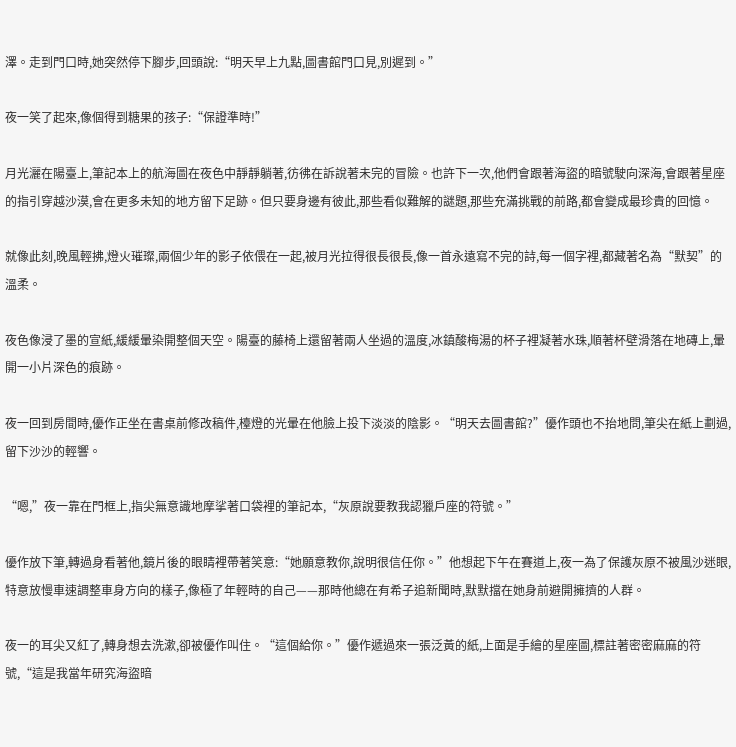澤。走到門口時,她突然停下腳步,回頭說:“明天早上九點,圖書館門口見,別遲到。”

夜一笑了起來,像個得到糖果的孩子:“保證準時!”

月光灑在陽臺上,筆記本上的航海圖在夜色中靜靜躺著,彷彿在訴說著未完的冒險。也許下一次,他們會跟著海盜的暗號駛向深海,會跟著星座的指引穿越沙漠,會在更多未知的地方留下足跡。但只要身邊有彼此,那些看似難解的謎題,那些充滿挑戰的前路,都會變成最珍貴的回憶。

就像此刻,晚風輕拂,燈火璀璨,兩個少年的影子依偎在一起,被月光拉得很長很長,像一首永遠寫不完的詩,每一個字裡,都藏著名為“默契”的溫柔。

夜色像浸了墨的宣紙,緩緩暈染開整個天空。陽臺的藤椅上還留著兩人坐過的溫度,冰鎮酸梅湯的杯子裡凝著水珠,順著杯壁滑落在地磚上,暈開一小片深色的痕跡。

夜一回到房間時,優作正坐在書桌前修改稿件,檯燈的光暈在他臉上投下淡淡的陰影。“明天去圖書館?”優作頭也不抬地問,筆尖在紙上劃過,留下沙沙的輕響。

“嗯,”夜一靠在門框上,指尖無意識地摩挲著口袋裡的筆記本,“灰原說要教我認獵戶座的符號。”

優作放下筆,轉過身看著他,鏡片後的眼睛裡帶著笑意:“她願意教你,說明很信任你。”他想起下午在賽道上,夜一為了保護灰原不被風沙迷眼,特意放慢車速調整車身方向的樣子,像極了年輕時的自己——那時他總在有希子追新聞時,默默擋在她身前避開擁擠的人群。

夜一的耳尖又紅了,轉身想去洗漱,卻被優作叫住。“這個給你。”優作遞過來一張泛黃的紙,上面是手繪的星座圖,標註著密密麻麻的符號,“這是我當年研究海盜暗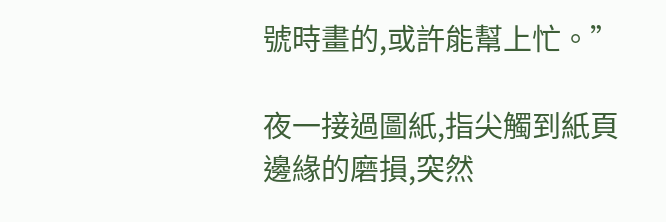號時畫的,或許能幫上忙。”

夜一接過圖紙,指尖觸到紙頁邊緣的磨損,突然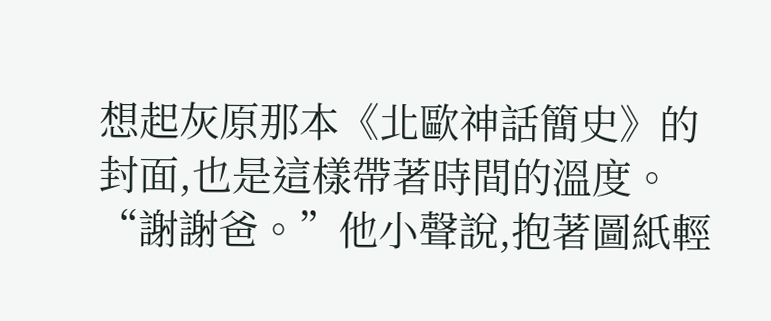想起灰原那本《北歐神話簡史》的封面,也是這樣帶著時間的溫度。“謝謝爸。”他小聲說,抱著圖紙輕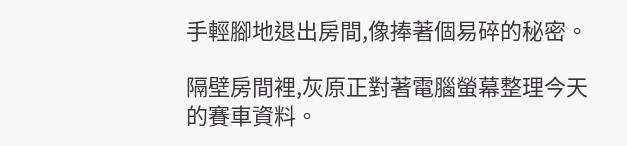手輕腳地退出房間,像捧著個易碎的秘密。

隔壁房間裡,灰原正對著電腦螢幕整理今天的賽車資料。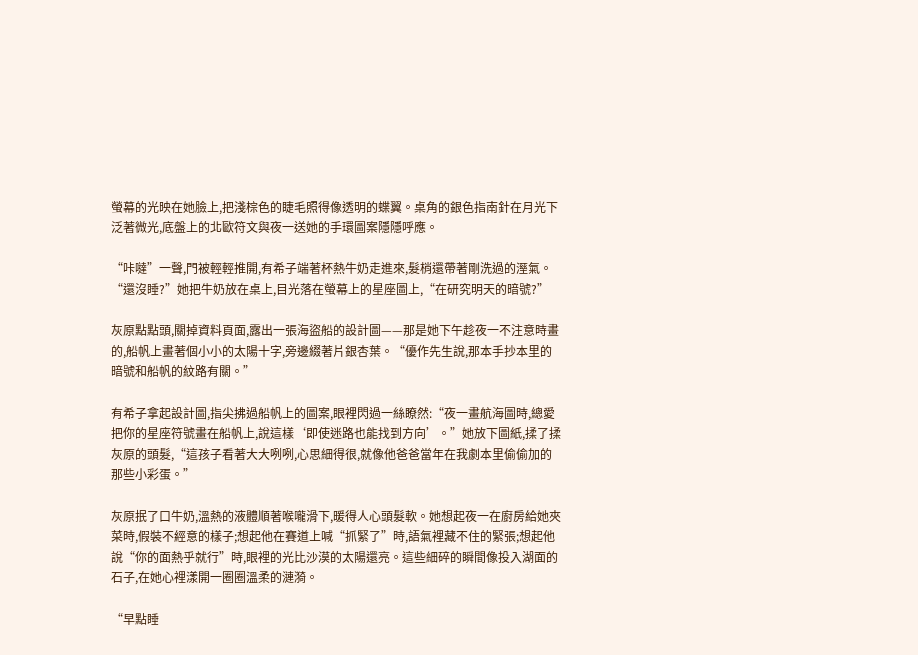螢幕的光映在她臉上,把淺棕色的睫毛照得像透明的蝶翼。桌角的銀色指南針在月光下泛著微光,底盤上的北歐符文與夜一送她的手環圖案隱隱呼應。

“咔噠”一聲,門被輕輕推開,有希子端著杯熱牛奶走進來,髮梢還帶著剛洗過的溼氣。“還沒睡?”她把牛奶放在桌上,目光落在螢幕上的星座圖上,“在研究明天的暗號?”

灰原點點頭,關掉資料頁面,露出一張海盜船的設計圖——那是她下午趁夜一不注意時畫的,船帆上畫著個小小的太陽十字,旁邊綴著片銀杏葉。“優作先生說,那本手抄本里的暗號和船帆的紋路有關。”

有希子拿起設計圖,指尖拂過船帆上的圖案,眼裡閃過一絲瞭然:“夜一畫航海圖時,總愛把你的星座符號畫在船帆上,說這樣‘即使迷路也能找到方向’。”她放下圖紙,揉了揉灰原的頭髮,“這孩子看著大大咧咧,心思細得很,就像他爸爸當年在我劇本里偷偷加的那些小彩蛋。”

灰原抿了口牛奶,溫熱的液體順著喉嚨滑下,暖得人心頭髮軟。她想起夜一在廚房給她夾菜時,假裝不經意的樣子;想起他在賽道上喊“抓緊了”時,語氣裡藏不住的緊張;想起他說“你的面熱乎就行”時,眼裡的光比沙漠的太陽還亮。這些細碎的瞬間像投入湖面的石子,在她心裡漾開一圈圈溫柔的漣漪。

“早點睡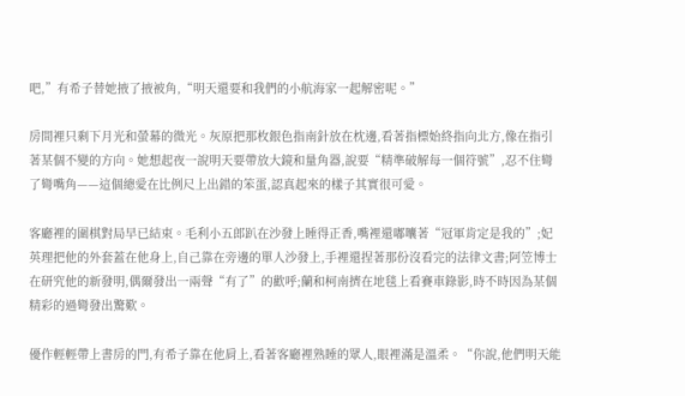吧,”有希子替她掖了掖被角,“明天還要和我們的小航海家一起解密呢。”

房間裡只剩下月光和螢幕的微光。灰原把那枚銀色指南針放在枕邊,看著指標始終指向北方,像在指引著某個不變的方向。她想起夜一說明天要帶放大鏡和量角器,說要“精準破解每一個符號”,忍不住彎了彎嘴角——這個總愛在比例尺上出錯的笨蛋,認真起來的樣子其實很可愛。

客廳裡的圍棋對局早已結束。毛利小五郎趴在沙發上睡得正香,嘴裡還嘟囔著“冠軍肯定是我的”;妃英理把他的外套蓋在他身上,自己靠在旁邊的單人沙發上,手裡還捏著那份沒看完的法律文書;阿笠博士在研究他的新發明,偶爾發出一兩聲“有了”的歡呼;蘭和柯南擠在地毯上看賽車錄影,時不時因為某個精彩的過彎發出驚歎。

優作輕輕帶上書房的門,有希子靠在他肩上,看著客廳裡熟睡的眾人,眼裡滿是溫柔。“你說,他們明天能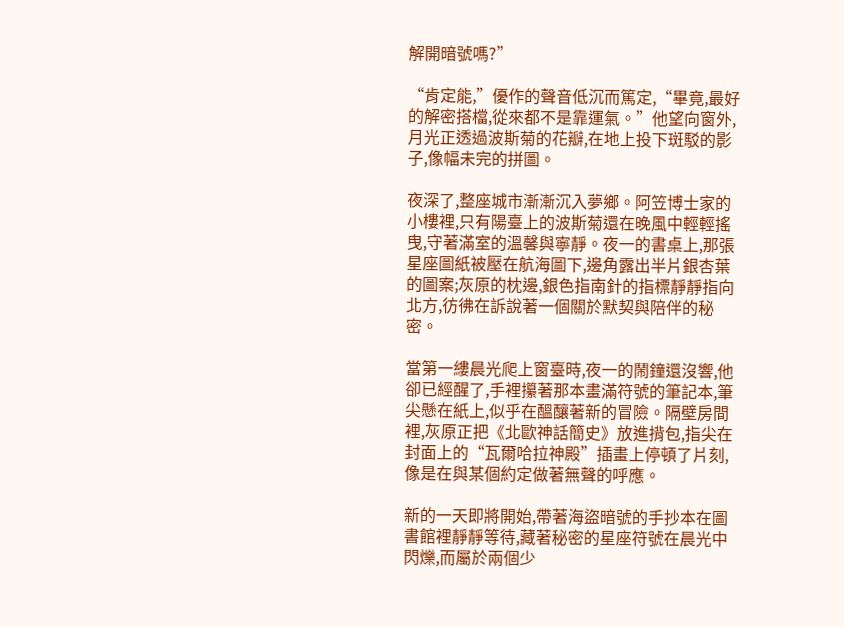解開暗號嗎?”

“肯定能,”優作的聲音低沉而篤定,“畢竟,最好的解密搭檔,從來都不是靠運氣。”他望向窗外,月光正透過波斯菊的花瓣,在地上投下斑駁的影子,像幅未完的拼圖。

夜深了,整座城市漸漸沉入夢鄉。阿笠博士家的小樓裡,只有陽臺上的波斯菊還在晚風中輕輕搖曳,守著滿室的溫馨與寧靜。夜一的書桌上,那張星座圖紙被壓在航海圖下,邊角露出半片銀杏葉的圖案;灰原的枕邊,銀色指南針的指標靜靜指向北方,彷彿在訴說著一個關於默契與陪伴的秘密。

當第一縷晨光爬上窗臺時,夜一的鬧鐘還沒響,他卻已經醒了,手裡攥著那本畫滿符號的筆記本,筆尖懸在紙上,似乎在醞釀著新的冒險。隔壁房間裡,灰原正把《北歐神話簡史》放進揹包,指尖在封面上的“瓦爾哈拉神殿”插畫上停頓了片刻,像是在與某個約定做著無聲的呼應。

新的一天即將開始,帶著海盜暗號的手抄本在圖書館裡靜靜等待,藏著秘密的星座符號在晨光中閃爍,而屬於兩個少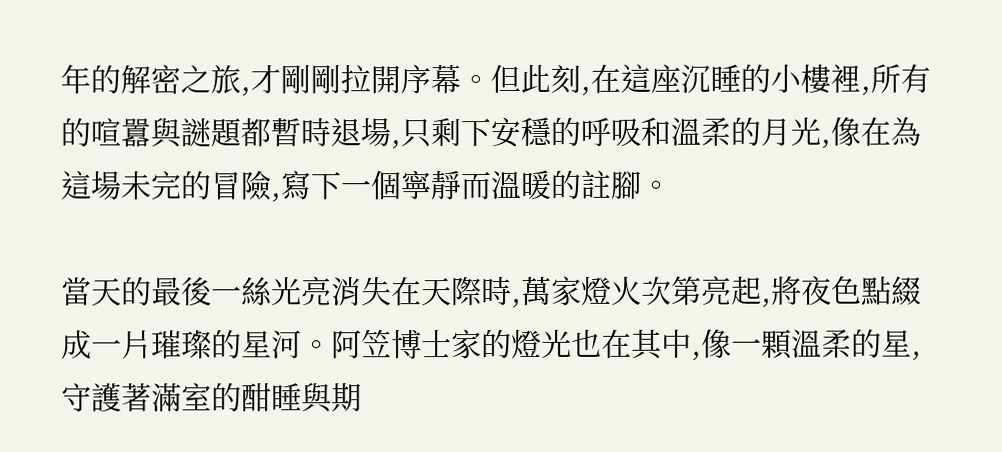年的解密之旅,才剛剛拉開序幕。但此刻,在這座沉睡的小樓裡,所有的喧囂與謎題都暫時退場,只剩下安穩的呼吸和溫柔的月光,像在為這場未完的冒險,寫下一個寧靜而溫暖的註腳。

當天的最後一絲光亮消失在天際時,萬家燈火次第亮起,將夜色點綴成一片璀璨的星河。阿笠博士家的燈光也在其中,像一顆溫柔的星,守護著滿室的酣睡與期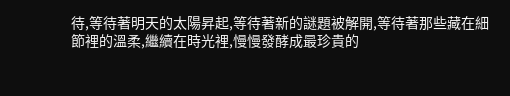待,等待著明天的太陽昇起,等待著新的謎題被解開,等待著那些藏在細節裡的溫柔,繼續在時光裡,慢慢發酵成最珍貴的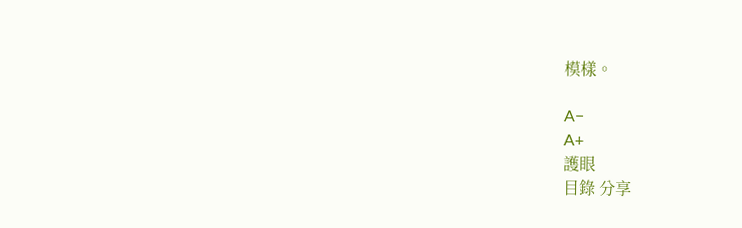模樣。

A−
A+
護眼
目錄 分享